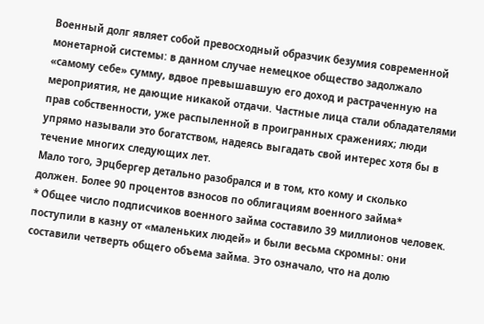Военный долг являет собой превосходный образчик безумия современной монетарной системы: в данном случае немецкое общество задолжало «самому себе» сумму, вдвое превышавшую его доход и растраченную на мероприятия, не дающие никакой отдачи. Частные лица стали обладателями прав собственности, уже распыленной в проигранных сражениях; люди упрямо называли это богатством, надеясь выгадать свой интерес хотя бы в течение многих следующих лет.
Мало того, Эрцбергер детально разобрался и в том, кто кому и сколько должен. Более 90 процентов взносов по облигациям военного займа*
* Общее число подписчиков военного займа составило 39 миллионов человек.
поступили в казну от «маленьких людей» и были весьма скромны: они составили четверть общего объема займа. Это означало, что на долю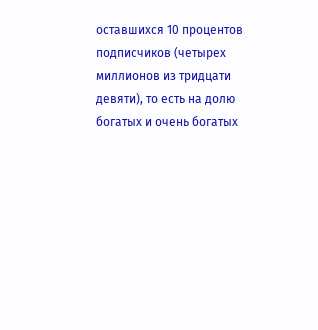оставшихся 10 процентов подписчиков (четырех миллионов из тридцати девяти), то есть на долю богатых и очень богатых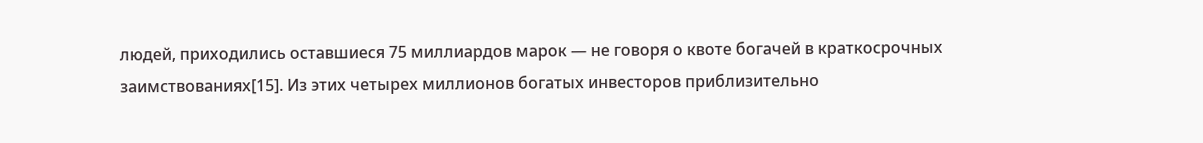людей, приходились оставшиеся 75 миллиардов марок — не говоря о квоте богачей в краткосрочных заимствованиях[15]. Из этих четырех миллионов богатых инвесторов приблизительно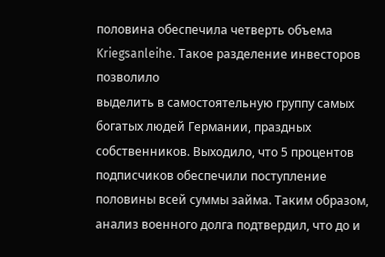половина обеспечила четверть объема Kriegsanleihe. Такое разделение инвесторов позволило
выделить в самостоятельную группу самых богатых людей Германии, праздных собственников. Выходило, что 5 процентов подписчиков обеспечили поступление половины всей суммы займа. Таким образом, анализ военного долга подтвердил, что до и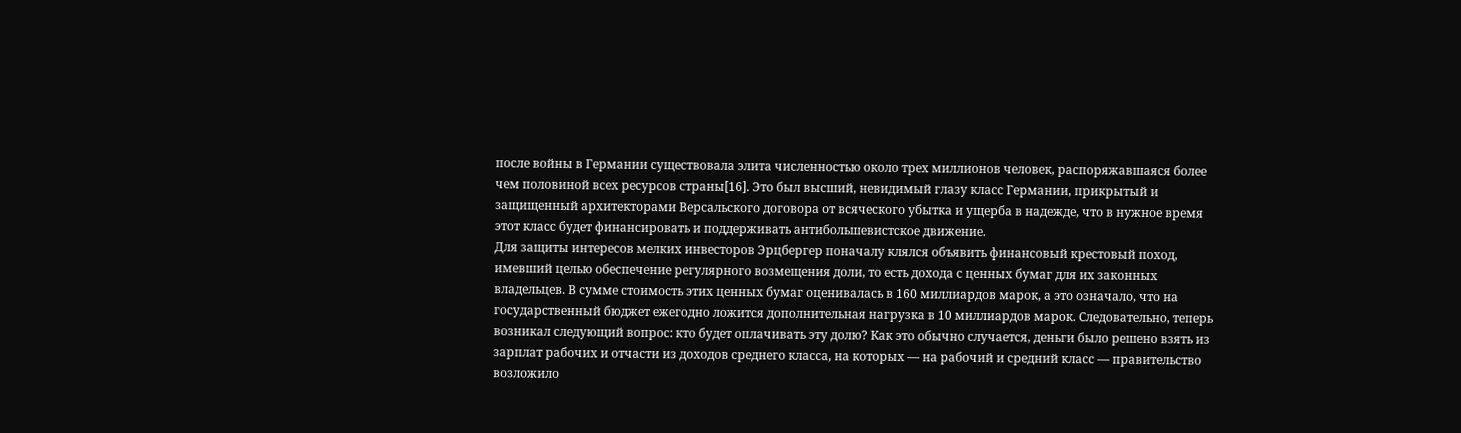после войны в Германии существовала элита численностью около трех миллионов человек, распоряжавшаяся более чем половиной всех ресурсов страны[16]. Это был высший, невидимый глазу класс Германии, прикрытый и защищенный архитекторами Версальского договора от всяческого убытка и ущерба в надежде, что в нужное время этот класс будет финансировать и поддерживать антибольшевистское движение.
Для защиты интересов мелких инвесторов Эрцбергер поначалу клялся объявить финансовый крестовый поход, имевший целью обеспечение регулярного возмещения доли, то есть дохода с ценных бумаг для их законных владельцев. В сумме стоимость этих ценных бумаг оценивалась в 160 миллиардов марок, а это означало, что на государственный бюджет ежегодно ложится дополнительная нагрузка в 10 миллиардов марок. Следовательно, теперь возникал следующий вопрос: кто будет оплачивать эту долю? Как это обычно случается, деньги было решено взять из зарплат рабочих и отчасти из доходов среднего класса, на которых — на рабочий и средний класс — правительство возложило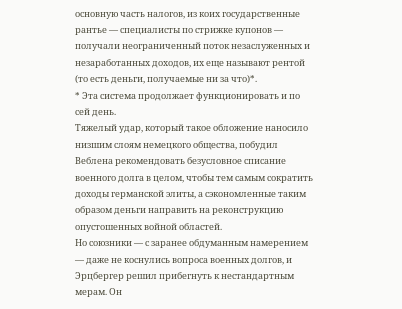основную часть налогов, из коих государственные рантье — специалисты по стрижке купонов — получали неограниченный поток незаслуженных и незаработанных доходов, их еще называют рентой (то есть деньги, получаемые ни за что)*.
* Эта система продолжает функционировать и по сей день.
Тяжелый удар, который такое обложение наносило низшим слоям немецкого общества, побудил Веблена рекомендовать безусловное списание военного долга в целом, чтобы тем самым сократить доходы германской элиты, а сэкономленные таким образом деньги направить на реконструкцию опустошенных войной областей.
Но союзники — с заранее обдуманным намерением — даже не коснулись вопроса военных долгов, и Эрцбергер решил прибегнуть к нестандартным мерам. Он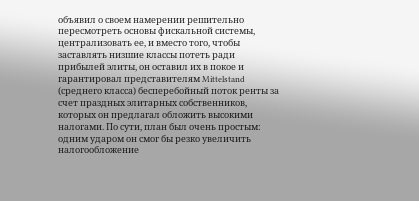объявил о своем намерении решительно пересмотреть основы фискальной системы, централизовать ее, и вместо того, чтобы заставлять низшие классы потеть ради прибылей элиты, он оставил их в покое и гарантировал представителям Mittelstand (среднего класса) бесперебойный поток ренты за счет праздных элитарных собственников, которых он предлагал обложить высокими налогами. По сути, план был очень простым: одним ударом он смог бы резко увеличить налогообложение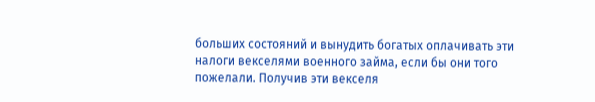больших состояний и вынудить богатых оплачивать эти налоги векселями военного займа, если бы они того пожелали. Получив эти векселя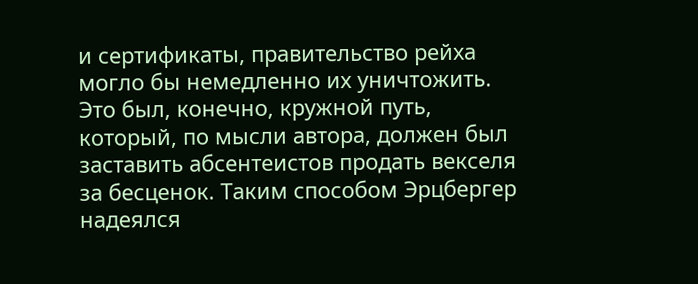и сертификаты, правительство рейха могло бы немедленно их уничтожить. Это был, конечно, кружной путь, который, по мысли автора, должен был заставить абсентеистов продать векселя за бесценок. Таким способом Эрцбергер надеялся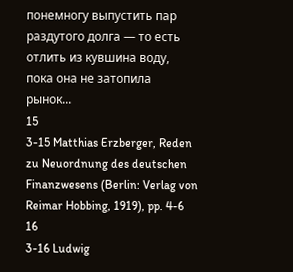понемногу выпустить пар раздутого долга — то есть отлить из кувшина воду, пока она не затопила рынок...
15
3-15 Matthias Erzberger, Reden zu Neuordnung des deutschen Finanzwesens (Berlin: Verlag von Reimar Hobbing, 1919), pp. 4-6
16
3-16 Ludwig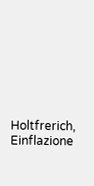Holtfrerich, Einflazione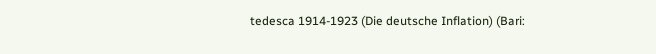tedesca 1914-1923 (Die deutsche Inflation) (Bari: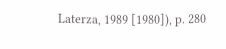Laterza, 1989 [1980]), p. 280